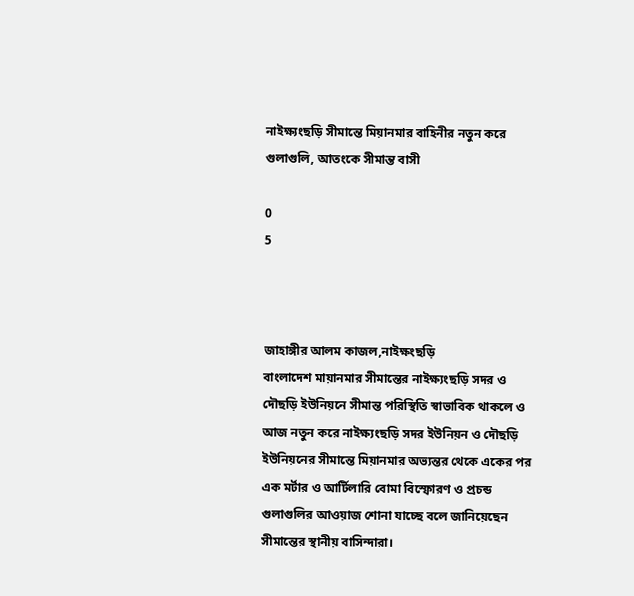নাইক্ষ্যংছড়ি সীমান্তে মিয়ানমার বাহিনীর নতুন করে গুলাগুলি, আতংকে সীমান্ত বাসী

0
5



জাহাঙ্গীর আলম কাজল,নাইক্ষংছড়ি
বাংলাদেশ মায়ানমার সীমান্তের নাইক্ষ্যংছড়ি সদর ও দৌছড়ি ইউনিয়নে সীমান্ত পরিস্থিতি স্বাভাবিক থাকলে ও আজ নতুন করে নাইক্ষ্যংছড়ি সদর ইউনিয়ন ও দৌছড়ি ইউনিয়নের সীমান্তে মিয়ানমার অভ্যন্তর থেকে একের পর এক মর্টার ও আর্টিলারি বোমা বিস্ফোরণ ও প্রচন্ড গুলাগুলির আওয়াজ শোনা যাচ্ছে বলে জানিয়েছেন সীমান্তের স্থানীয় বাসিন্দারা।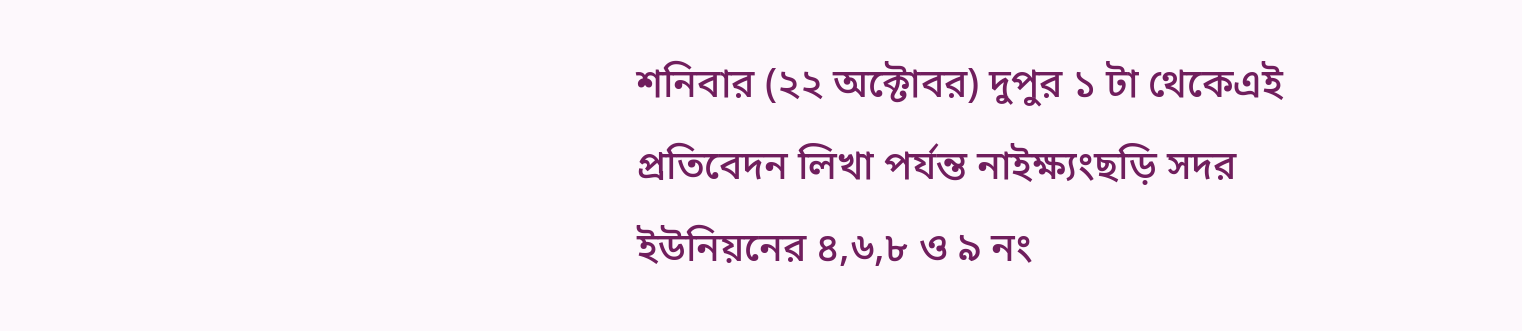শনিবার (২২ অক্টোবর) দুপুর ১ টা থেকেএই প্রতিবেদন লিখা পর্যন্ত নাইক্ষ্যংছড়ি সদর ইউনিয়নের ৪,৬,৮ ও ৯ নং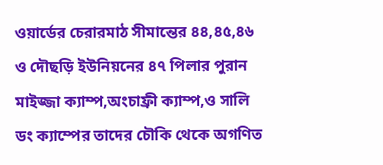ওয়ার্ডের চেরারমাঠ সীমান্তের ৪৪,৪৫,৪৬ ও দৌছড়ি ইউনিয়নের ৪৭ পিলার পুরান মাইজ্জা ক্যাম্প,অংচাফ্রী ক্যাম্প,ও সালি ডং ক্যাম্পের তাদের চৌকি থেকে অগণিত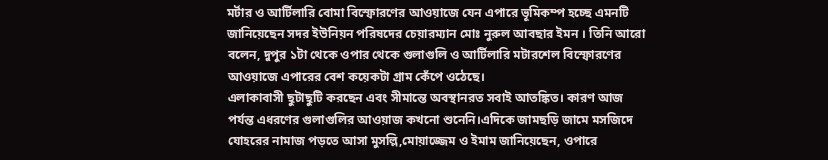মর্টার ও আর্টিলারি বোমা বিস্ফোরণের আওয়াজে যেন এপারে ভূমিকম্প হচ্ছে এমনটি জানিয়েছেন সদর ইউনিয়ন পরিষদের চেয়ারম্যান মোঃ নুরুল আবছার ইমন । তিনি আরো বলেন, দুপুর ১টা থেকে ওপার থেকে গুলাগুলি ও আর্টিলারি মটারশেল বিস্ফোরণের আওয়াজে এপারের বেশ কয়েকটা গ্রাম কেঁপে ওঠেছে।
এলাকাবাসী ছুটাছুটি করছেন এবং সীমান্তে অবস্থানরত সবাই আতঙ্কিত। কারণ আজ পর্যন্ত এধরণের গুলাগুলির আওয়াজ কখনো শুনেনি।এদিকে জামছড়ি জামে মসজিদে যোহরের নামাজ পড়তে আসা মুসল্লি,মোয়াজ্জেম ও ইমাম জানিয়েছেন, ওপারে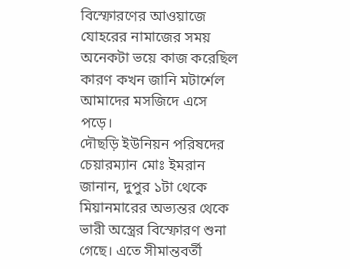বিস্ফোরণের আওয়াজে যোহরের নামাজের সময় অনেকটা ভয়ে কাজ করেছিল কারণ কখন জানি মটার্শেল আমাদের মসজিদে এসে পড়ে।
দৌছড়ি ইউনিয়ন পরিষদের চেয়ারম্যান মোঃ ইমরান জানান, দুপুর ১টা থেকে মিয়ানমারের অভ্যন্তর থেকে ভারী অস্ত্রের বিস্ফোরণ শুনা গেছে। এতে সীমান্তবর্তী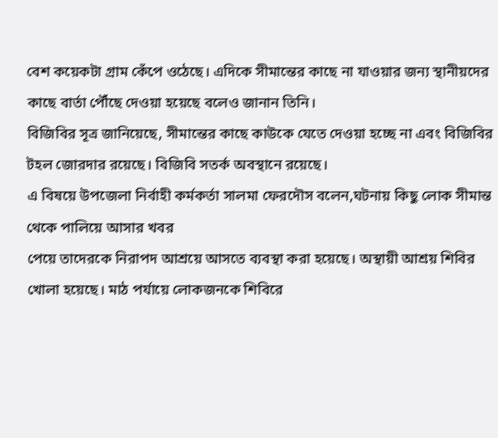বেশ কয়েকটা গ্রাম কেঁপে ওঠেছে। এদিকে সীমান্তের কাছে না যাওয়ার জন্য স্থানীয়দের কাছে বার্তা পৌঁছে দেওয়া হয়েছে বলেও জানান তিনি।
বিজিবির সূত্র জানিয়েছে, সীমান্তের কাছে কাউকে যেতে দেওয়া হচ্ছে না এবং বিজিবির টহল জোরদার রয়েছে। বিজিবি সতর্ক অবস্থানে রয়েছে।
এ বিষয়ে উপজেলা নির্বাহী কর্মকর্তা সালমা ফেরদৌস বলেন,ঘটনায় কিছু লোক সীমান্ত থেকে পালিয়ে আসার খবর
পেয়ে তাদেরকে নিরাপদ আশ্রয়ে আসতে ব্যবস্থা করা হয়েছে। অস্থায়ী আশ্রয় শিবির খোলা হয়েছে। মাঠ পর্যায়ে লোকজনকে শিবিরে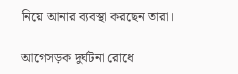নিয়ে আনার ব্যবস্থা করছেন তারা।

আগেসড়ক দুর্ঘটনা রোধে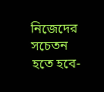নিজেদের সচেতন হতে হবে-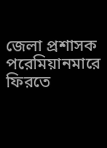জেলা প্রশাসক
পরেমিয়ানমারে ফিরতে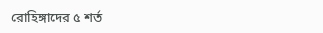রোহিঙ্গাদের ৫ শর্ত